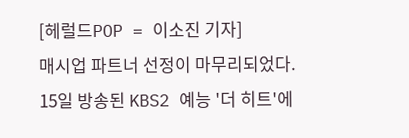[헤럴드POP = 이소진 기자]
매시업 파트너 선정이 마무리되었다.
15일 방송된 KBS2 예능 '더 히트'에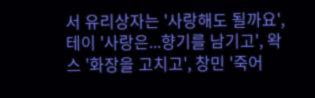서 유리상자는 '사랑해도 될까요', 테이 '사랑은...향기를 남기고', 왁스 '화장을 고치고', 창민 '죽어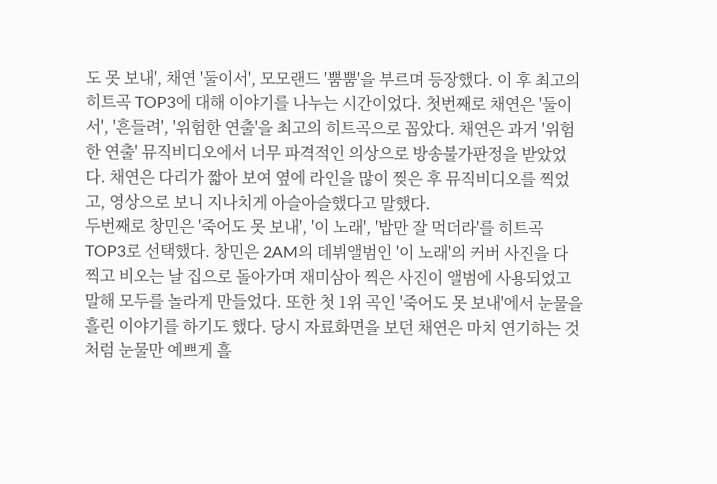도 못 보내', 채연 '둘이서', 모모랜드 '뿜뿜'을 부르며 등장했다. 이 후 최고의 히트곡 TOP3에 대해 이야기를 나누는 시간이었다. 첫번째로 채연은 '둘이서', '흔들려', '위험한 연출'을 최고의 히트곡으로 꼽았다. 채연은 과거 '위험한 연출' 뮤직비디오에서 너무 파격적인 의상으로 방송불가판정을 받았었다. 채연은 다리가 짧아 보여 옆에 라인을 많이 찢은 후 뮤직비디오를 찍었고, 영상으로 보니 지나치게 아슬아슬했다고 말했다.
두번째로 창민은 '죽어도 못 보내', '이 노래', '밥만 잘 먹더라'를 히트곡 TOP3로 선택했다. 창민은 2AM의 데뷔앨범인 '이 노래'의 커버 사진을 다 찍고 비오는 날 집으로 돌아가며 재미삼아 찍은 사진이 앨범에 사용되었고 말해 모두를 놀라게 만들었다. 또한 첫 1위 곡인 '죽어도 못 보내'에서 눈물을 흘린 이야기를 하기도 했다. 당시 자료화면을 보던 채연은 마치 연기하는 것처럼 눈물만 예쁘게 흘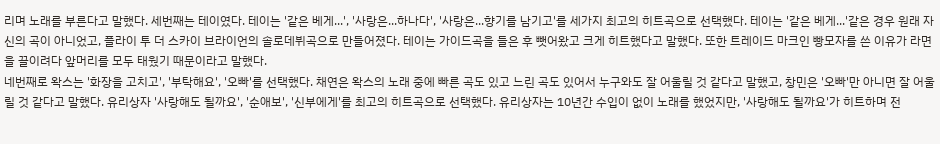리며 노래를 부른다고 말했다. 세번째는 테이였다. 테이는 '같은 베게...', '사랑은...하나다', '사랑은...향기를 남기고'를 세가지 최고의 히트곡으로 선택했다. 테이는 '같은 베게...'같은 경우 원래 자신의 곡이 아니었고, 플라이 투 더 스카이 브라이언의 솔로데뷔곡으로 만들어졌다. 테이는 가이드곡을 들은 후 뺏어왔고 크게 히트했다고 말했다. 또한 트레이드 마크인 빵모자를 쓴 이유가 라면을 끌이려다 앞머리를 모두 태웠기 때문이라고 말했다.
네번째로 왁스는 '화장을 고치고', '부탁해요', '오빠'를 선택했다. 채연은 왁스의 노래 중에 빠른 곡도 있고 느린 곡도 있어서 누구와도 잘 어울릴 것 같다고 말했고, 창민은 '오빠'만 아니면 잘 어울릴 것 같다고 말했다. 유리상자 '사랑해도 될까요', '순애보', '신부에게'를 최고의 히트곡으로 선택했다. 유리상자는 10년간 수입이 없이 노래를 했었지만, '사랑해도 될까요'가 히트하며 전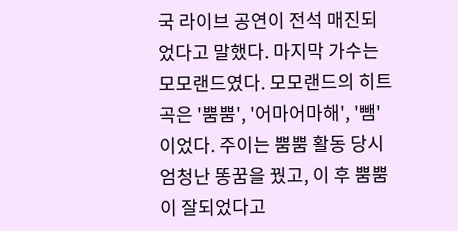국 라이브 공연이 전석 매진되었다고 말했다. 마지막 가수는 모모랜드였다. 모모랜드의 히트곡은 '뿜뿜', '어마어마해', '뺌'이었다. 주이는 뿜뿜 활동 당시 엄청난 똥꿈을 꿨고, 이 후 뿜뿜이 잘되었다고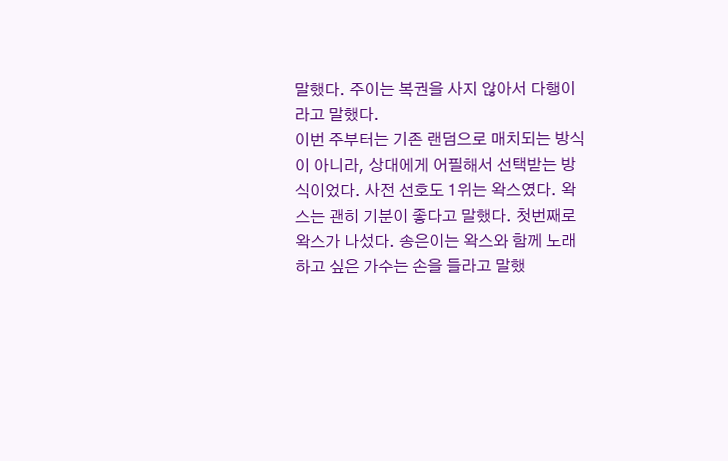말했다. 주이는 복권을 사지 않아서 다행이라고 말했다.
이번 주부터는 기존 랜덤으로 매치되는 방식이 아니라, 상대에게 어필해서 선택받는 방식이었다. 사전 선호도 1위는 왁스였다. 왁스는 괜히 기분이 좋다고 말했다. 첫번째로 왁스가 나섰다. 송은이는 왁스와 함께 노래하고 싶은 가수는 손을 들라고 말했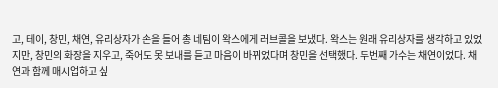고, 테이, 창민, 채연, 유리상자가 손을 들어 총 네팀이 왁스에게 러브콜을 보냈다. 왁스는 원래 유리상자를 생각하고 있었지만, 창민의 화장을 지우고, 죽어도 못 보내를 듣고 마음이 바뀌었다며 창민을 선택했다. 두번째 가수는 채연이었다. 채연과 함께 매시업하고 싶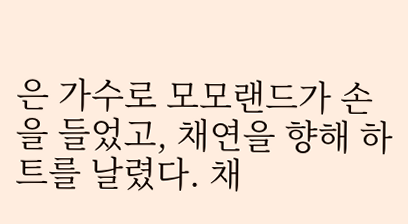은 가수로 모모랜드가 손을 들었고, 채연을 향해 하트를 날렸다. 채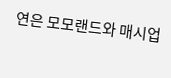연은 모모랜드와 매시업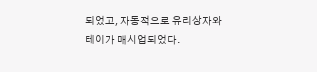되었고, 자동적으로 유리상자와 테이가 매시업되었다.